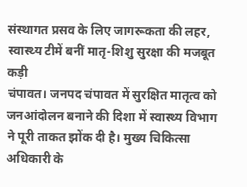संस्थागत प्रसव के लिए जागरूकता की लहर, स्वास्थ्य टीमें बनीं मातृ-शिशु सुरक्षा की मजबूत कड़ी
चंपावत। जनपद चंपावत में सुरक्षित मातृत्व को जनआंदोलन बनाने की दिशा में स्वास्थ्य विभाग ने पूरी ताकत झोंक दी है। मुख्य चिकित्सा अधिकारी के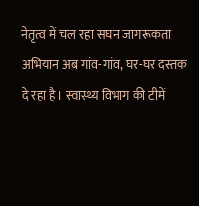नेतृत्व में चल रहा सघन जागरूकता अभियान अब गांव-गांव, घर-घर दस्तक दे रहा है। स्वास्थ्य विभाग की टीमें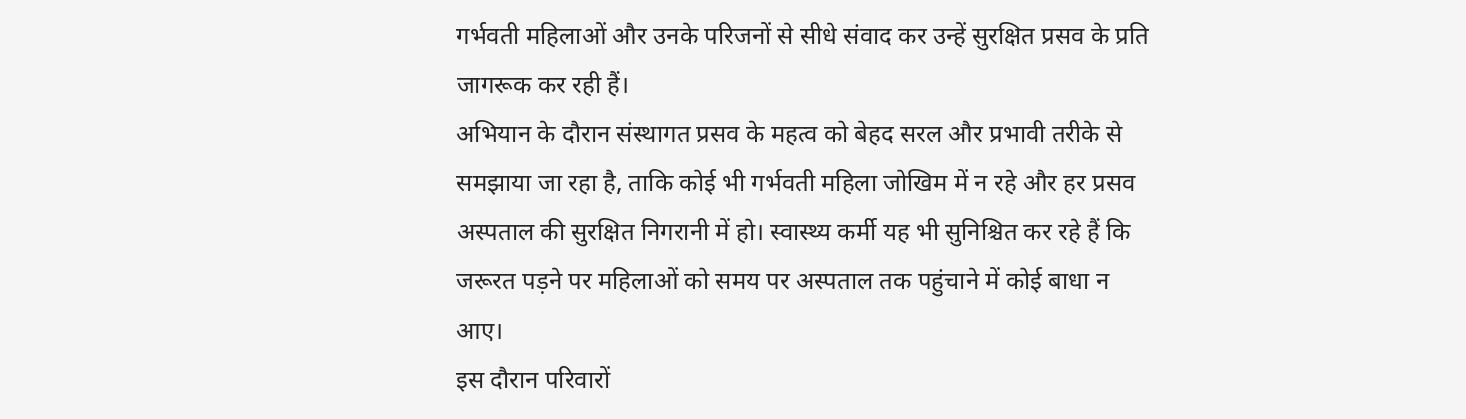गर्भवती महिलाओं और उनके परिजनों से सीधे संवाद कर उन्हें सुरक्षित प्रसव के प्रति जागरूक कर रही हैं।
अभियान के दौरान संस्थागत प्रसव के महत्व को बेहद सरल और प्रभावी तरीके से समझाया जा रहा है, ताकि कोई भी गर्भवती महिला जोखिम में न रहे और हर प्रसव अस्पताल की सुरक्षित निगरानी में हो। स्वास्थ्य कर्मी यह भी सुनिश्चित कर रहे हैं कि जरूरत पड़ने पर महिलाओं को समय पर अस्पताल तक पहुंचाने में कोई बाधा न आए।
इस दौरान परिवारों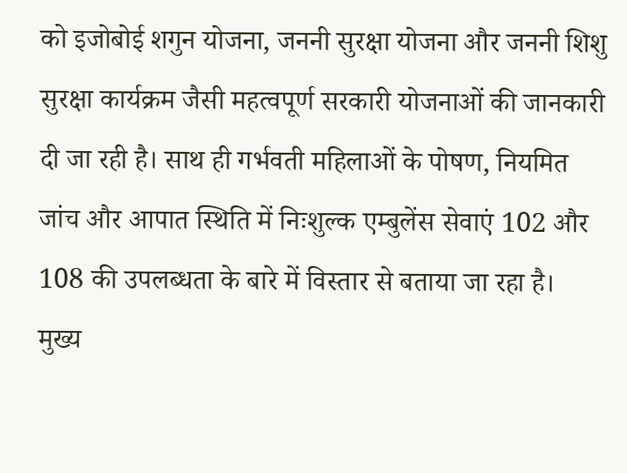को इजोबोई शगुन योजना, जननी सुरक्षा योजना और जननी शिशु सुरक्षा कार्यक्रम जैसी महत्वपूर्ण सरकारी योजनाओं की जानकारी दी जा रही है। साथ ही गर्भवती महिलाओं के पोषण, नियमित जांच और आपात स्थिति में निःशुल्क एम्बुलेंस सेवाएं 102 और 108 की उपलब्धता के बारे में विस्तार से बताया जा रहा है।
मुख्य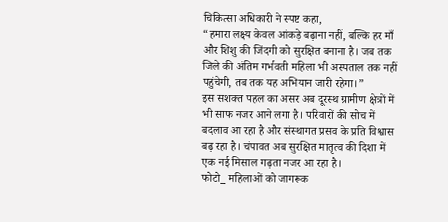चिकित्सा अधिकारी ने स्पष्ट कहा,
“हमारा लक्ष्य केवल आंकड़े बढ़ाना नहीं, बल्कि हर माँ और शिशु की जिंदगी को सुरक्षित बनाना है। जब तक जिले की अंतिम गर्भवती महिला भी अस्पताल तक नहीं पहुंचेगी, तब तक यह अभियान जारी रहेगा।”
इस सशक्त पहल का असर अब दूरस्थ ग्रामीण क्षेत्रों में भी साफ नजर आने लगा है। परिवारों की सोच में बदलाव आ रहा है और संस्थागत प्रसव के प्रति विश्वास बढ़ रहा है। चंपावत अब सुरक्षित मातृत्व की दिशा में एक नई मिसाल गढ़ता नजर आ रहा है।
फोटो_ महिलाओं को जागरूक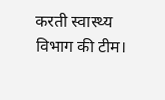करती स्वास्थ्य विभाग की टीम।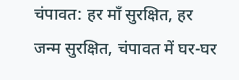चंपावत: हर माँ सुरक्षित, हर जन्म सुरक्षित, चंपावत में घर-घर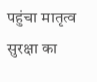पहुंचा मातृत्व सुरक्षा का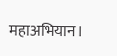महाअभियान।